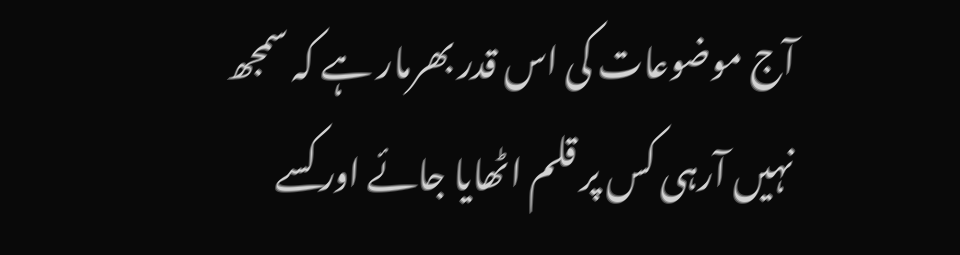آج موضوعات کی اس قدر بھرمار ہے کہ سمجھ نہیں آرہی کس پر قلم اٹھایا جائے اور کسے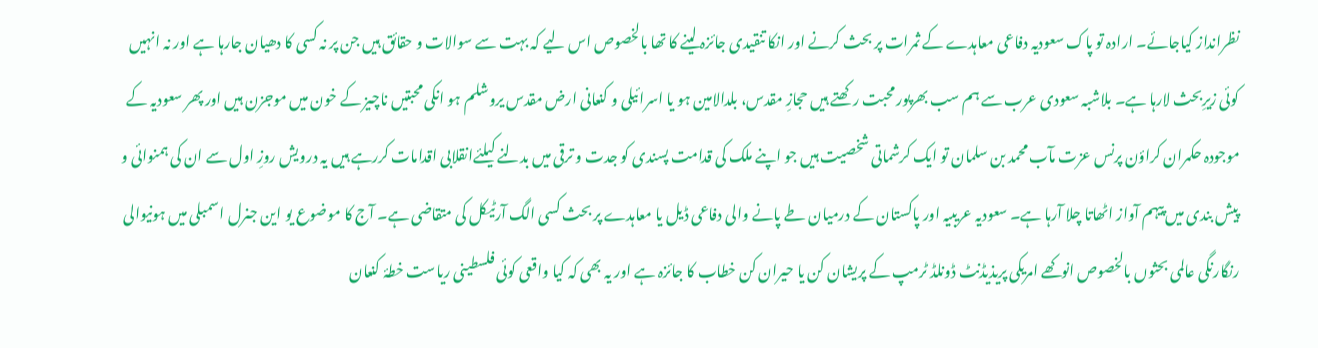نظرانداز کیاجائے۔ ارادہ تو پاک سعودیہ دفاعی معاہدے کے ثمرات پر بحث کرنے اور انکا تنقیدی جائزہ لینے کا تھا بالخصوص اس لیے کہ بہت سے سوالات و حقائق ہیں جن پر نہ کسی کا دھیان جارہا ہے اور نہ انہیں کوئی زیرِبحث لارہا ہے۔ بلاشبہ سعودی عرب سے ہم سب بھرپور محبت رکھتے ہیں حجازِ مقدس، بلدالامین ہو یا اسرائیلی و کنعانی ارض مقدس یروشلم ہو انکی محبتیں ناچیز کے خون میں موجزن ہیں اور پھر سعودیہ کے موجودہ حکمران کراؤن پرنس عزت مآب محمد بن سلمان تو ایک کرشماتی شخصیت ہیں جو اپنے ملک کی قدامت پسندی کو جدت و ترقی میں بدلنے کیلئےانقلابی اقدامات کررہے ہیں یہ درویش روزِ اول سے ان کی ہمنوائی و پیش بندی میں پیہم آواز اٹھاتا چلا آرہا ہے۔ سعودیہ عریبیہ اور پاکستان کے درمیان طے پانے والی دفاعی ڈیل یا معاہدے پر بحث کسی الگ آرٹیکل کی متقاضی ہے۔ آج کا موضوع یو این جنرل اسمبلی میں ہونیوالی رنگارنگی عالمی بحثوں بالخصوص انوکھے امریکی پریذیڈنٹ ڈونلڈ ٹرمپ کے پریشان کن یا حیران کن خطاب کا جائزہ ہے اور یہ بھی کہ کیا واقعی کوئی فلسطینی ریاست خطۂ کنعان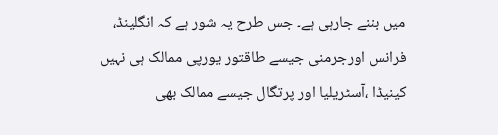میں بننے جارہی ہے۔ جس طرح یہ شور ہے کہ انگلینڈ، فرانس اورجرمنی جیسے طاقتور یورپی ممالک ہی نہیں کینیڈا ،آسٹریلیا اور پرتگال جیسے ممالک بھی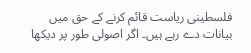فلسطینی ریاست قائم کرنے کے حق میں بیانات دے رہے ہیں۔ اگر اصولی طور پر دیکھا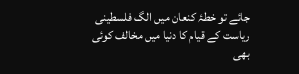جائے تو خطۂ کنعان میں الگ فلسطینی ریاست کے قیام کا دنیا میں مخالف کوئی بھی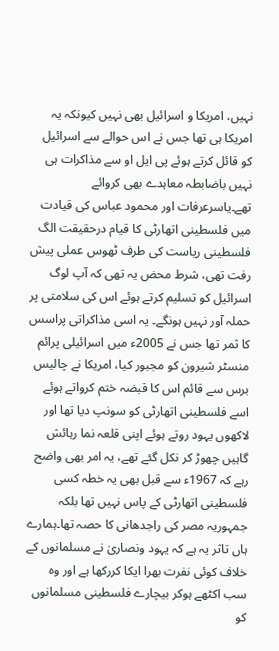نہیں، امریکا و اسرائیل بھی نہیں کیونکہ یہ امریکا ہی تھا جس نے اس حوالے سے اسرائیل کو قائل کرتے ہوئے پی ایل او سے مذاکرات ہی نہیں باضابطہ معاہدے بھی کروائے تھے۔یاسرعرفات اور محمود عباس کی قیادت میں فلسطینی اتھارٹی کا قیام درحقیقت الگ فلسطینی ریاست کی طرف ٹھوس عملی پیش رفت تھی، شرط محض یہ تھی کہ آپ لوگ اسرائیل کو تسلیم کرتے ہوئے اس کی سلامتی پر حملہ آور نہیں ہونگے۔ یہ اسی مذاکراتی پراسس کا ثمر تھا جس نے 2005ء میں اسرائیلی پرائم منسٹر شیرون کو مجبور کیا، امریکا نے چالیس برس سے قائم اس کا قبضہ ختم کرواتے ہوئے اسے فلسطینی اتھارٹی کو سونپ دیا تھا اور لاکھوں یہود روتے ہوئے اپنی قلعہ نما رہائش گاہیں چھوڑ کر نکل گئے تھے، یہ امر بھی واضح رہے کہ 1967ء سے قبل بھی یہ خطہ کسی فلسطینی اتھارٹی کے پاس نہیں تھا بلکہ جمہوریہ مصر کی راجدھانی کا حصہ تھا۔ہمارے ہاں تاثر یہ ہے کہ یہود ونصاریٰ نے مسلمانوں کے خلاف کوئی نفرت بھرا ایکا کررکھا ہے اور وہ سب اکٹھے ہوکر بیچارے فلسطینی مسلمانوں کو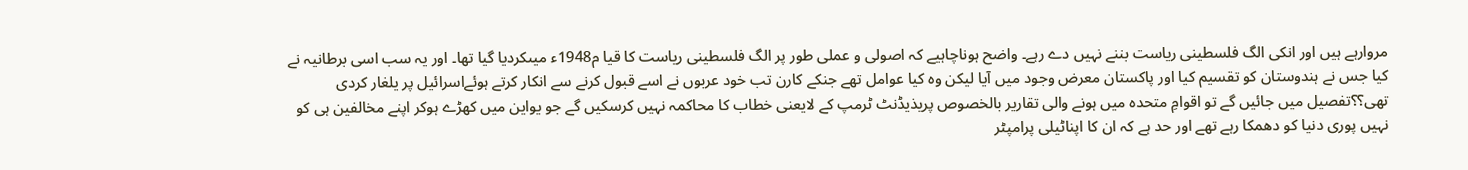مروارہے ہیں اور انکی الگ فلسطینی ریاست بننے نہیں دے رہے۔ واضح ہوناچاہیے کہ اصولی و عملی طور پر الگ فلسطینی ریاست کا قیا م1948ء میںکردیا گیا تھا۔ اور یہ سب اسی برطانیہ نے کیا جس نے ہندوستان کو تقسیم کیا اور پاکستان معرض وجود میں آیا لیکن وہ کیا عوامل تھے جنکے کارن تب خود عربوں نے اسے قبول کرنے سے انکار کرتے ہوئےاسرائیل پر یلغار کردی تھی؟؟تفصیل میں جائیں گے تو اقوامِ متحدہ میں ہونے والی تقاریر بالخصوص پریذیڈنٹ ٹرمپ کے لایعنی خطاب کا محاکمہ نہیں کرسکیں گے جو یواین میں کھڑے ہوکر اپنے مخالفین ہی کو نہیں پوری دنیا کو دھمکا رہے تھے اور حد ہے کہ ان کا اپناٹیلی پرامپٹر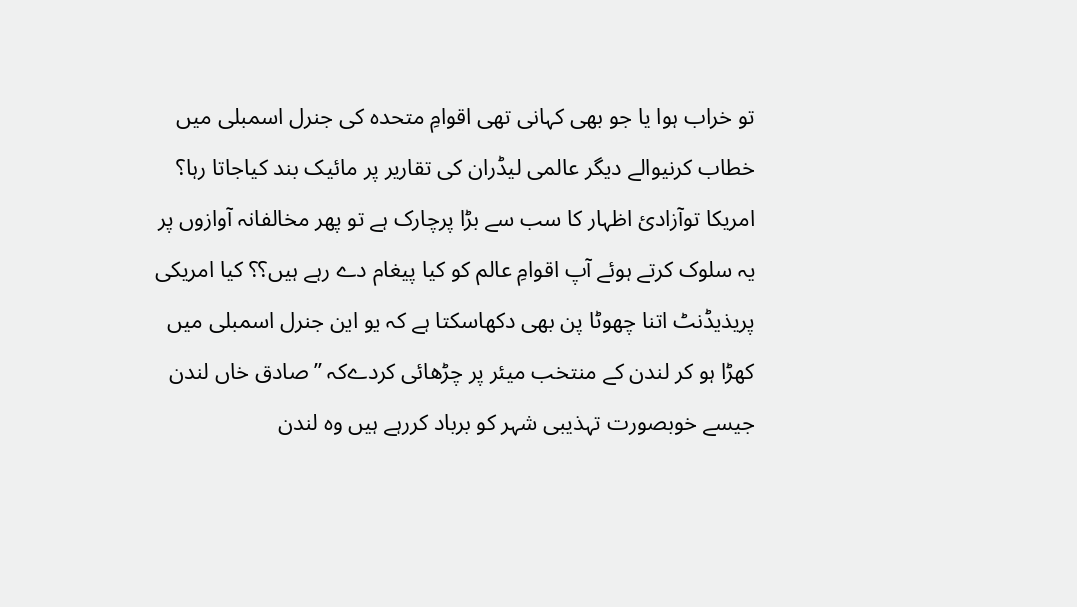تو خراب ہوا یا جو بھی کہانی تھی اقوامِ متحدہ کی جنرل اسمبلی میں خطاب کرنیوالے دیگر عالمی لیڈران کی تقاریر پر مائیک بند کیاجاتا رہا؟ امریکا توآزادئ اظہار کا سب سے بڑا پرچارک ہے تو پھر مخالفانہ آوازوں پر یہ سلوک کرتے ہوئے آپ اقوامِ عالم کو کیا پیغام دے رہے ہیں؟؟ کیا امریکی پریذیڈنٹ اتنا چھوٹا پن بھی دکھاسکتا ہے کہ یو این جنرل اسمبلی میں کھڑا ہو کر لندن کے منتخب میئر پر چڑھائی کردےکہ ’’صادق خاں لندن جیسے خوبصورت تہذیبی شہر کو برباد کررہے ہیں وہ لندن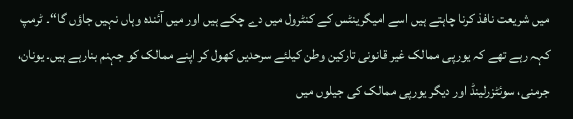میں شریعت نافذ کرنا چاہتے ہیں اسے امیگرینٹس کے کنٹرول میں دے چکے ہیں اور میں آئندہ وہاں نہیں جاؤں گا‘‘۔ ٹرمپ کہہ رہے تھے کہ یورپی ممالک غیر قانونی تارکین وطن کیلئے سرحدیں کھول کر اپنے ممالک کو جہنم بنارہے ہیں۔ یونان، جرمنی، سوئٹزرلینڈ اور دیگر یورپی ممالک کی جیلوں میں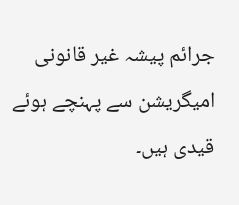جرائم پیشہ غیر قانونی امیگریشن سے پہنچے ہوئے قیدی ہیں۔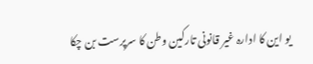یو این کا ادارہ غیر قانونی تارکین وطن کا سرپرست بن چکا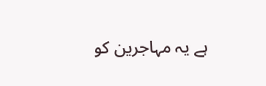ہے یہ مہاجرین کو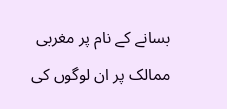بسانے کے نام پر مغربی ممالک پر ان لوگوں کی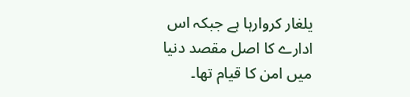یلغار کروارہا ہے جبکہ اس ادارے کا اصل مقصد دنیا میں امن کا قیام تھا۔